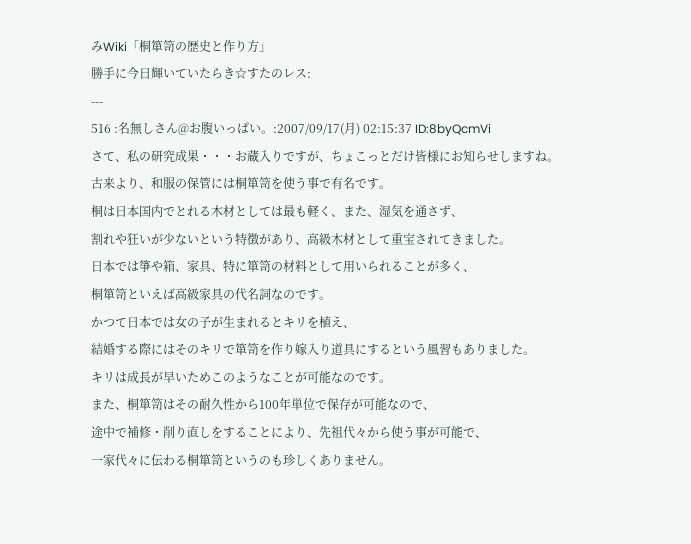みWiki「桐箪笥の歴史と作り方」
勝手に今日輝いていたらき☆すたのレス:
---
516 :名無しさん@お腹いっぱい。:2007/09/17(月) 02:15:37 ID:8byQcmVi
さて、私の研究成果・・・お蔵入りですが、ちょこっとだけ皆様にお知らせしますね。
古来より、和服の保管には桐箪笥を使う事で有名です。
桐は日本国内でとれる木材としては最も軽く、また、湿気を通さず、
割れや狂いが少ないという特徴があり、高級木材として重宝されてきました。
日本では箏や箱、家具、特に箪笥の材料として用いられることが多く、
桐箪笥といえば高級家具の代名詞なのです。
かつて日本では女の子が生まれるとキリを植え、
結婚する際にはそのキリで箪笥を作り嫁入り道具にするという風習もありました。
キリは成長が早いためこのようなことが可能なのです。
また、桐箪笥はその耐久性から100年単位で保存が可能なので、
途中で補修・削り直しをすることにより、先祖代々から使う事が可能で、
一家代々に伝わる桐箪笥というのも珍しくありません。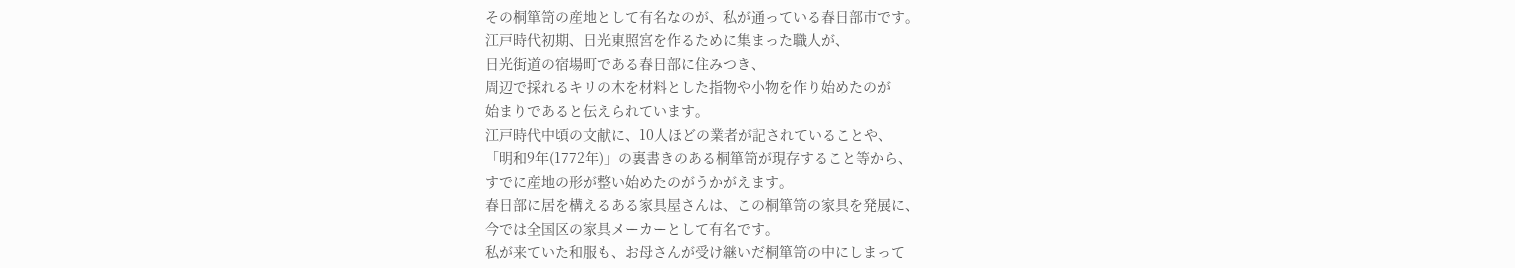その桐箪笥の産地として有名なのが、私が通っている春日部市です。
江戸時代初期、日光東照宮を作るために集まった職人が、
日光街道の宿場町である春日部に住みつき、
周辺で採れるキリの木を材料とした指物や小物を作り始めたのが
始まりであると伝えられています。
江戸時代中頃の文献に、10人ほどの業者が記されていることや、
「明和9年(1772年)」の裏書きのある桐箪笥が現存すること等から、
すでに産地の形が整い始めたのがうかがえます。
春日部に居を構えるある家具屋さんは、この桐箪笥の家具を発展に、
今では全国区の家具メーカーとして有名です。
私が来ていた和服も、お母さんが受け継いだ桐箪笥の中にしまって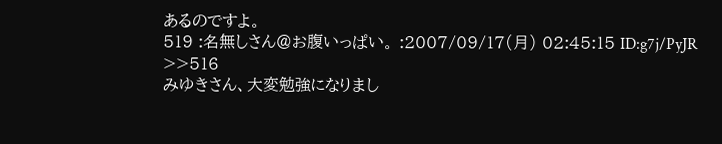あるのですよ。
519 :名無しさん@お腹いっぱい。 :2007/09/17(月) 02:45:15 ID:g7j/PyJR
>>516
みゆきさん、大変勉強になりまし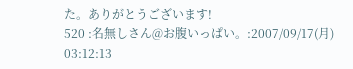た。ありがとうございます!
520 :名無しさん@お腹いっぱい。:2007/09/17(月) 03:12:13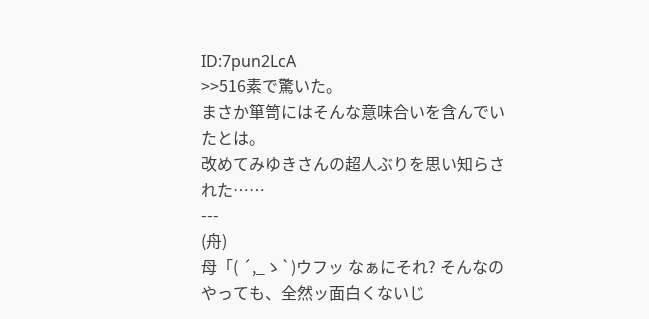ID:7pun2LcA
>>516素で驚いた。
まさか箪笥にはそんな意味合いを含んでいたとは。
改めてみゆきさんの超人ぶりを思い知らされた……
---
(舟)
母「( ´,_ゝ`)ウフッ なぁにそれ? そんなのやっても、全然ッ面白くないじ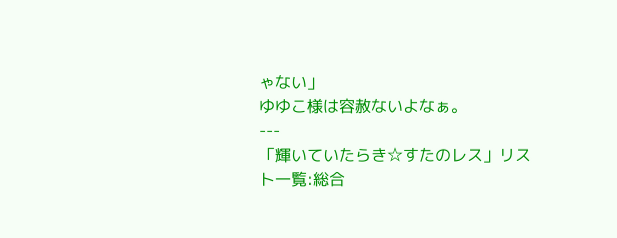ゃない」
ゆゆこ様は容赦ないよなぁ。
---
「輝いていたらき☆すたのレス」リスト一覧:総合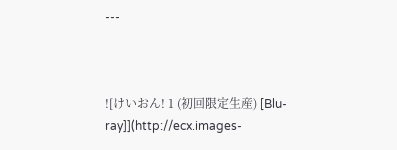---



![けいおん! 1 (初回限定生産) [Blu-ray]](http://ecx.images-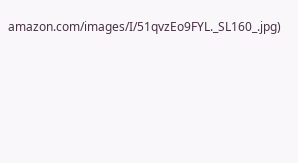amazon.com/images/I/51qvzEo9FYL._SL160_.jpg)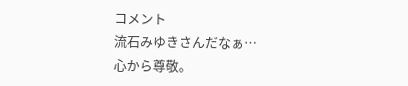コメント
流石みゆきさんだなぁ…
心から尊敬。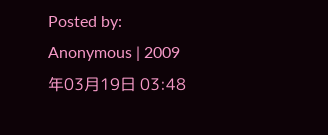Posted by: Anonymous | 2009年03月19日 03:48